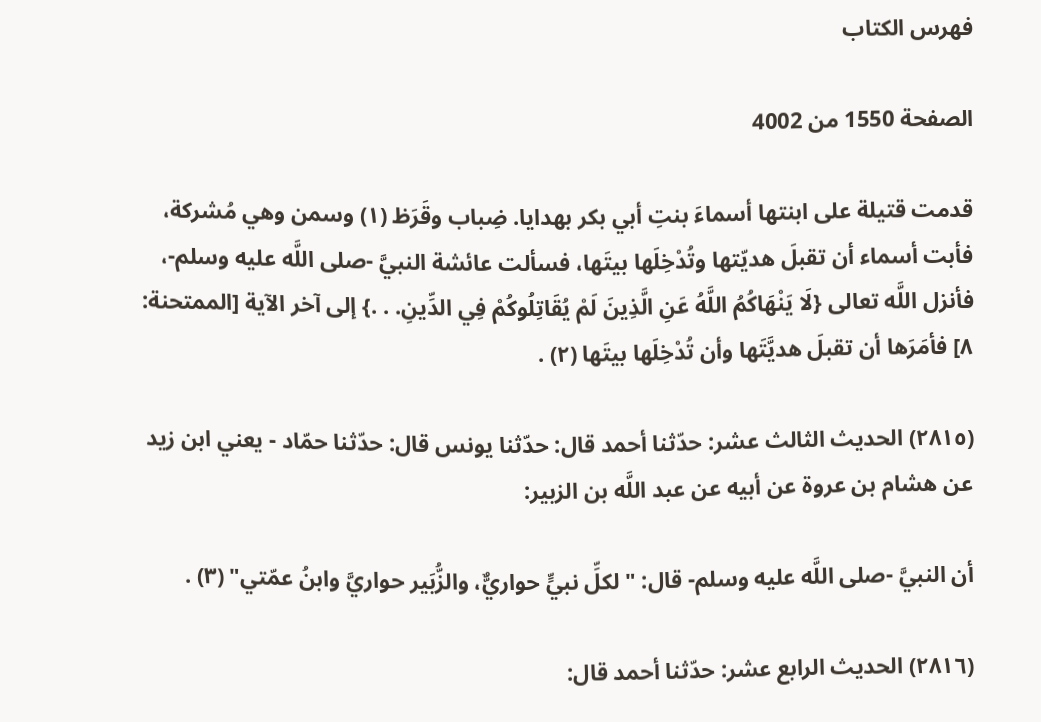فهرس الكتاب

الصفحة 1550 من 4002

قدمت قتيلة على ابنتها أسماءَ بنتِ أبي بكر بهدايا. ضِباب وقَرَظ (١) وسمن وهي مُشركة، فأبت أسماء أن تقبلَ هديّتها وتُدْخِلَها بيتَها، فسألت عائشة النبيَّ -صلى اللَّه عليه وسلم-، فأنزل اللَّه تعالى {لَا يَنْهَاكُمُ اللَّهُ عَنِ الَّذِينَ لَمْ يُقَاتِلُوكُمْ فِي الدِّينِ. . .} إلى آخر الآية [الممتحنة: ٨] فأمَرَها أن تقبلَ هديَّتَها وأن تُدْخِلَها بيتَها (٢) .

(٢٨١٥) الحديث الثالث عشر: حدّثنا أحمد قال: حدّثنا يونس قال: حدّثنا حمّاد - يعني ابن زيد عن هشام بن عروة عن أبيه عن عبد اللَّه بن الزبير:

أن النبيَّ -صلى اللَّه عليه وسلم- قال: "لكلِّ نبيٍّ حواريٌّ، والزُّبَير حواريَّ وابنُ عمّتي" (٣) .

(٢٨١٦) الحديث الرابع عشر: حدّثنا أحمد قال: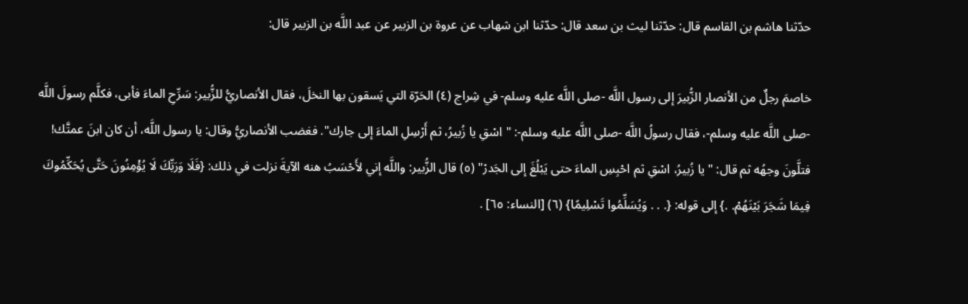حدّثنا هاشم بن القاسم قال: حدّثنا ليث بن سعد قال: حدّثنا ابن شهاب عن عروة بن الزبير عن عبد اللَّه بن الزبير قال:

خاصمَ رجلٌ من الأنصار الزُّبيرَ إلى رسول اللَّه -صلى اللَّه عليه وسلم- في شِراج (٤) الحَرّة التي يَسقون بها النخلَ، فقال الأنصاريُّ للزُّبير: سَرِّحِ الماءَ فأبى، فكلَّم رسولَ اللَّه -صلى اللَّه عليه وسلم-، فقال رسولُ اللَّه -صلى اللَّه عليه وسلم-: "اسْقِ يا زُبيرُ، ثم أَرْسِلِ الماءَ إلى جارك". فغضب الأنصاريُّ وقال: يا رسول اللَّه، أن كان ابنَ عمتَّك! فتلَّونَ وجهُه ثم قال: "يا زُبيرُ، اسْقِ ثم احْبِسِ الماءَ حتى يَبْلُغَ إلى الجَدرْ" (٥) قال الزُّبير: واللَّه إني لأَحْسَبُ هنه الآيةَ نزلت في ذلك: {فَلَا وَرَبِّكَ لَا يُؤْمِنُونَ حَتَّى يُحَكِّمُوكَ فِيمَا شَجَرَ بَيْنَهُمْ. .} إلى قوله: {. . . وَيُسَلِّمُوا تَسْلِيمًا} (٦) [النساء: ٦٥] .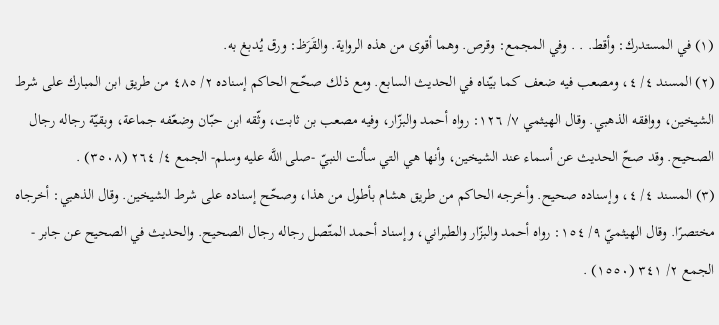(١) في المستدرك: وأقط. . . وفي المجمع: وقرص. وهما أقوى من هذه الرواية. والقَرَظ: ورق يُدبغ به.
(٢) المسند ٤/ ٤، ومصعب فيه ضعف كما بيّناه في الحديث السابع. ومع ذلك صحّح الحاكم إسناده ٢/ ٤٨٥ من طريق ابن المبارك على شرط الشيخين، ووافقه الذهبي. وقال الهيثمي ٧/ ١٢٦: رواه أحمد والبزّار، وفيه مصعب بن ثابت، وثّقه ابن حبّان وضعّفه جماعة، وبقيّة رجاله رجال الصحيح. وقد صحّ الحديث عن أسماء عند الشيخين، وأنها هي التي سألت النبيّ -صلى اللَّه عليه وسلم- الجمع ٤/ ٢٦٤ (٣٥٠٨) .
(٣) المسند ٤/ ٤، وإسناده صحيح. وأخرجه الحاكم من طريق هشام بأطول من هذا، وصحّح إسناده على شرط الشيخين. وقال الذهبي: أخرجاه مختصرًا. وقال الهيثميّ ٩/ ١٥٤: رواه أحمد والبزّار والطبراني، وإسناد أحمد المتّصل رجاله رجال الصحيح. والحديث في الصحيح عن جابر - الجمع ٢/ ٣٤١ (١٥٥٠) .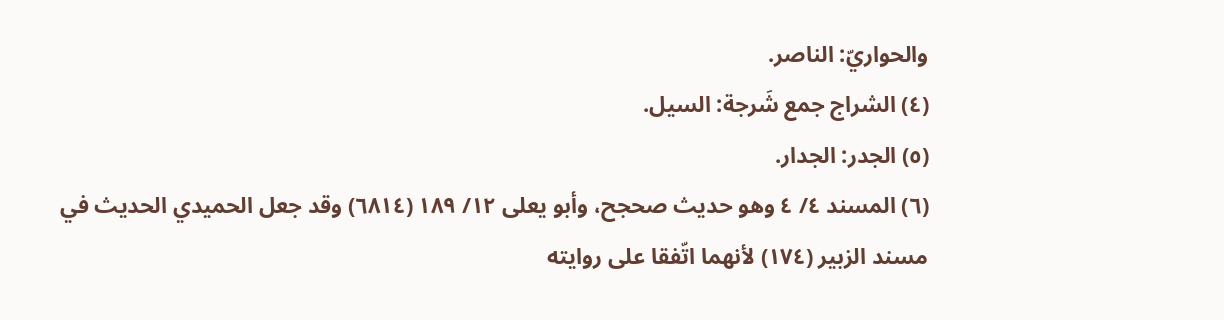والحواريّ: الناصر.
(٤) الشراج جمع شَرجة: السيل.
(٥) الجدر: الجدار.
(٦) المسند ٤/ ٤ وهو حديث صحجح، وأبو يعلى ١٢/ ١٨٩ (٦٨١٤) وقد جعل الحميدي الحديث في مسند الزبير (١٧٤) لأنهما اتّفقا على روايته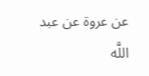عن عروة عن عبد اللَّه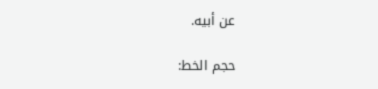عن أبيه.

حجم الخط: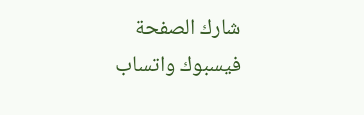شارك الصفحة
فيسبوك واتساب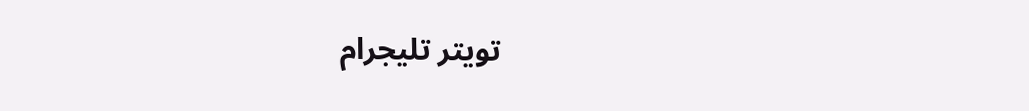تويتر تليجرام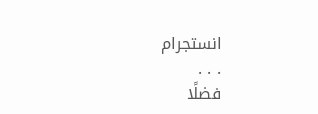انستجرام
. . .
فضلًا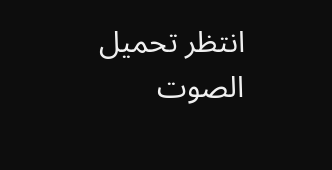انتظر تحميل الصوت